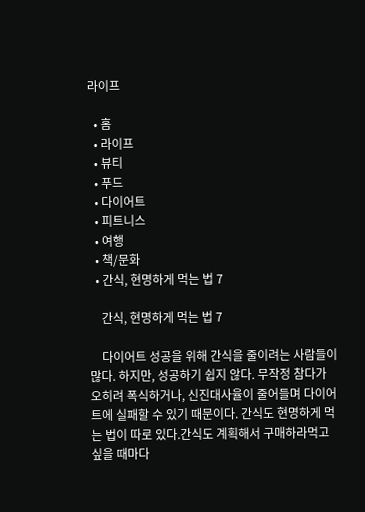라이프

  • 홈
  • 라이프
  • 뷰티
  • 푸드
  • 다이어트
  • 피트니스
  • 여행
  • 책/문화
  • 간식, 현명하게 먹는 법 7

    간식, 현명하게 먹는 법 7

    다이어트 성공을 위해 간식을 줄이려는 사람들이 많다. 하지만, 성공하기 쉽지 않다. 무작정 참다가 오히려 폭식하거나, 신진대사율이 줄어들며 다이어트에 실패할 수 있기 때문이다. 간식도 현명하게 먹는 법이 따로 있다.간식도 계획해서 구매하라먹고 싶을 때마다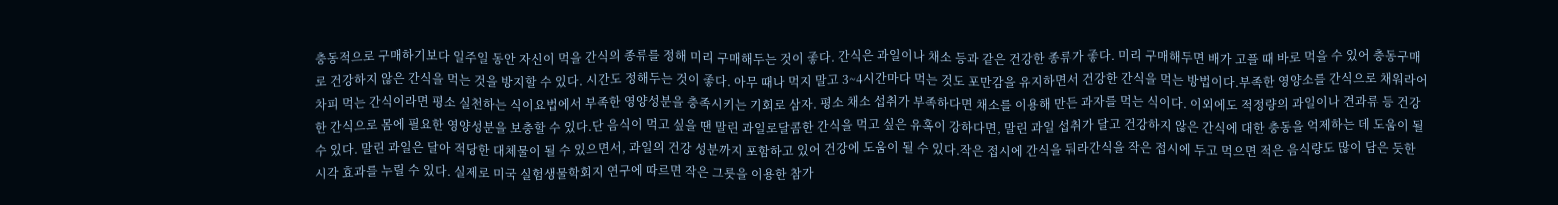충동적으로 구매하기보다 일주일 동안 자신이 먹을 간식의 종류를 정해 미리 구매해두는 것이 좋다. 간식은 과일이나 채소 등과 같은 건강한 종류가 좋다. 미리 구매해두면 배가 고플 때 바로 먹을 수 있어 충동구매로 건강하지 않은 간식을 먹는 것을 방지할 수 있다. 시간도 정해두는 것이 좋다. 아무 때나 먹지 말고 3~4시간마다 먹는 것도 포만감을 유지하면서 건강한 간식을 먹는 방법이다.부족한 영양소를 간식으로 채워라어차피 먹는 간식이라면 평소 실천하는 식이요법에서 부족한 영양성분을 충족시키는 기회로 삼자. 평소 채소 섭취가 부족하다면 채소를 이용해 만든 과자를 먹는 식이다. 이외에도 적정량의 과일이나 견과류 등 건강한 간식으로 몸에 필요한 영양성분을 보충할 수 있다.단 음식이 먹고 싶을 땐 말린 과일로달콤한 간식을 먹고 싶은 유혹이 강하다면, 말린 과일 섭취가 달고 건강하지 않은 간식에 대한 충동을 억제하는 데 도움이 될 수 있다. 말린 과일은 달아 적당한 대체물이 될 수 있으면서, 과일의 건강 성분까지 포함하고 있어 건강에 도움이 될 수 있다.작은 접시에 간식을 둬라간식을 작은 접시에 두고 먹으면 적은 음식량도 많이 담은 듯한 시각 효과를 누릴 수 있다. 실제로 미국 실험생물학회지 연구에 따르면 작은 그릇을 이용한 참가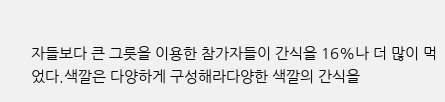자들보다 큰 그릇을 이용한 참가자들이 간식을 16%나 더 많이 먹었다.색깔은 다양하게 구성해라다양한 색깔의 간식을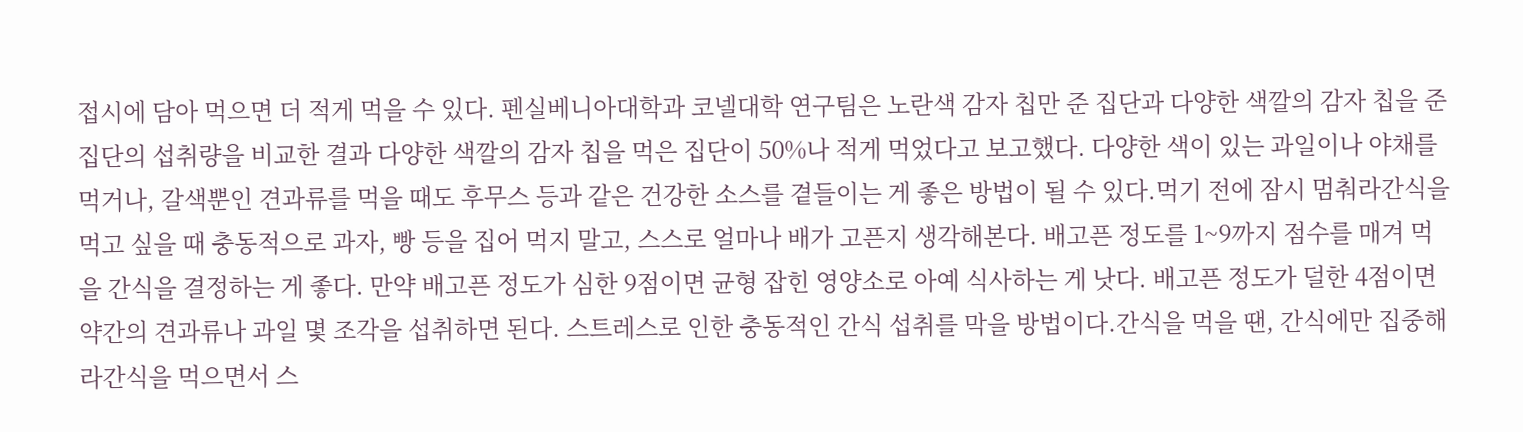접시에 담아 먹으면 더 적게 먹을 수 있다. 펜실베니아대학과 코넬대학 연구팀은 노란색 감자 칩만 준 집단과 다양한 색깔의 감자 칩을 준 집단의 섭취량을 비교한 결과 다양한 색깔의 감자 칩을 먹은 집단이 50%나 적게 먹었다고 보고했다. 다양한 색이 있는 과일이나 야채를 먹거나, 갈색뿐인 견과류를 먹을 때도 후무스 등과 같은 건강한 소스를 곁들이는 게 좋은 방법이 될 수 있다.먹기 전에 잠시 멈춰라간식을 먹고 싶을 때 충동적으로 과자, 빵 등을 집어 먹지 말고, 스스로 얼마나 배가 고픈지 생각해본다. 배고픈 정도를 1~9까지 점수를 매겨 먹을 간식을 결정하는 게 좋다. 만약 배고픈 정도가 심한 9점이면 균형 잡힌 영양소로 아예 식사하는 게 낫다. 배고픈 정도가 덜한 4점이면 약간의 견과류나 과일 몇 조각을 섭취하면 된다. 스트레스로 인한 충동적인 간식 섭취를 막을 방법이다.간식을 먹을 땐, 간식에만 집중해라간식을 먹으면서 스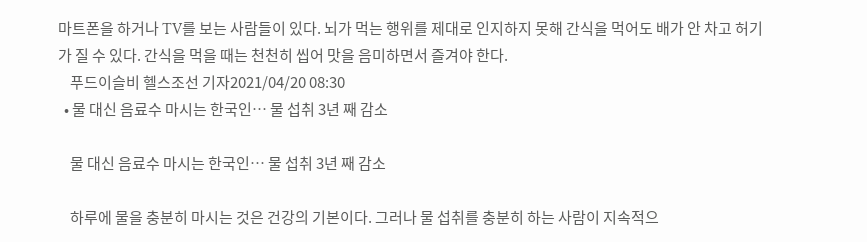마트폰을 하거나 TV를 보는 사람들이 있다. 뇌가 먹는 행위를 제대로 인지하지 못해 간식을 먹어도 배가 안 차고 허기가 질 수 있다. 간식을 먹을 때는 천천히 씹어 맛을 음미하면서 즐겨야 한다.
    푸드이슬비 헬스조선 기자2021/04/20 08:30
  • 물 대신 음료수 마시는 한국인… 물 섭취 3년 째 감소

    물 대신 음료수 마시는 한국인… 물 섭취 3년 째 감소

    하루에 물을 충분히 마시는 것은 건강의 기본이다. 그러나 물 섭취를 충분히 하는 사람이 지속적으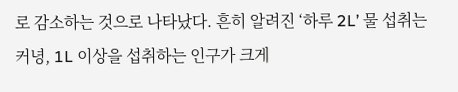로 감소하는 것으로 나타났다. 흔히 알려진 ‘하루 2L’ 물 섭취는 커녕, 1L 이상을 섭취하는 인구가 크게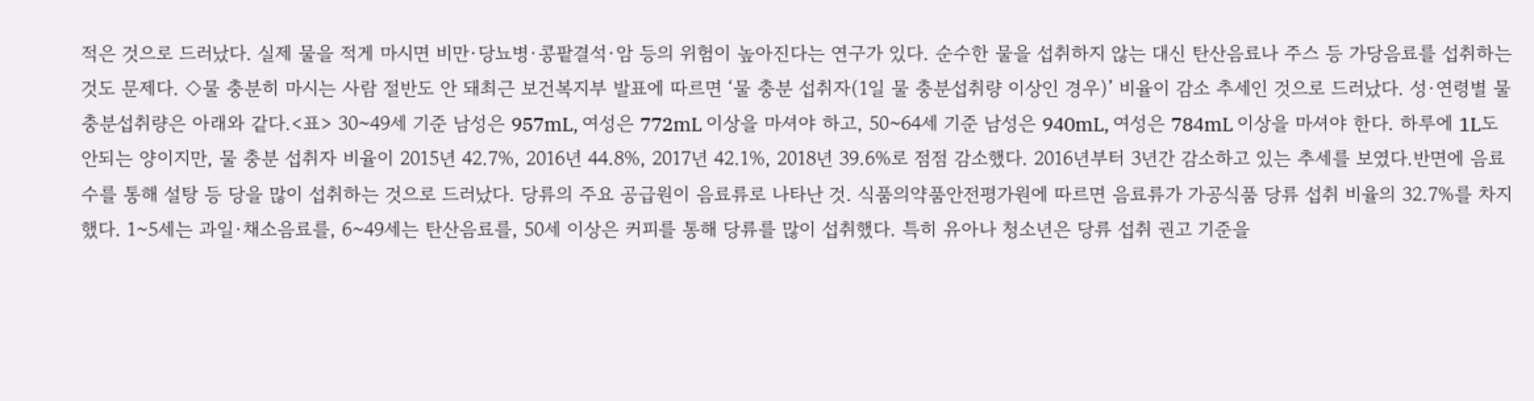적은 것으로 드러났다. 실제 물을 적게 마시면 비만·당뇨병·콩팥결석·암 등의 위험이 높아진다는 연구가 있다. 순수한 물을 섭취하지 않는 대신 탄산음료나 주스 등 가당음료를 섭취하는 것도 문제다. ◇물 충분히 마시는 사람 절반도 안 돼최근 보건복지부 발표에 따르면 ‘물 충분 섭취자(1일 물 충분섭취량 이상인 경우)’ 비율이 감소 추세인 것으로 드러났다. 성·연령별 물 충분섭취량은 아래와 같다.<표> 30~49세 기준 남성은 957mL, 여성은 772mL 이상을 마셔야 하고, 50~64세 기준 남성은 940mL, 여성은 784mL 이상을 마셔야 한다. 하루에 1L도 안되는 양이지만, 물 충분 섭취자 비율이 2015년 42.7%, 2016년 44.8%, 2017년 42.1%, 2018년 39.6%로 점점 감소했다. 2016년부터 3년간 감소하고 있는 추세를 보였다.반면에 음료수를 통해 설탕 등 당을 많이 섭취하는 것으로 드러났다. 당류의 주요 공급원이 음료류로 나타난 것. 식품의약품안전평가원에 따르면 음료류가 가공식품 당류 섭취 비율의 32.7%를 차지했다. 1~5세는 과일·채소음료를, 6~49세는 탄산음료를, 50세 이상은 커피를 통해 당류를 많이 섭취했다. 특히 유아나 청소년은 당류 섭취 권고 기준을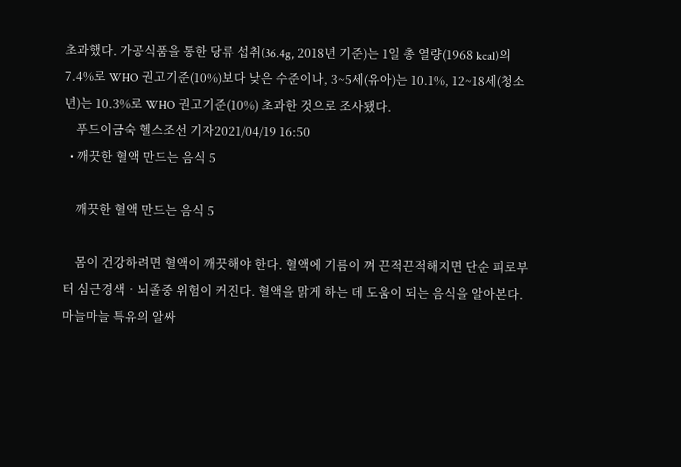초과했다. 가공식품을 통한 당류 섭취(36.4g, 2018년 기준)는 1일 총 열량(1968 kcal)의 7.4%로 WHO 권고기준(10%)보다 낮은 수준이나, 3~5세(유아)는 10.1%, 12~18세(청소년)는 10.3%로 WHO 권고기준(10%) 초과한 것으로 조사됐다.
    푸드이금숙 헬스조선 기자2021/04/19 16:50
  • 깨끗한 혈액 만드는 음식 5

    깨끗한 혈액 만드는 음식 5

    몸이 건강하려면 혈액이 깨끗해야 한다. 혈액에 기름이 껴 끈적끈적해지면 단순 피로부터 심근경색‧뇌졸중 위험이 커진다. 혈액을 맑게 하는 데 도움이 되는 음식을 알아본다.마늘마늘 특유의 알싸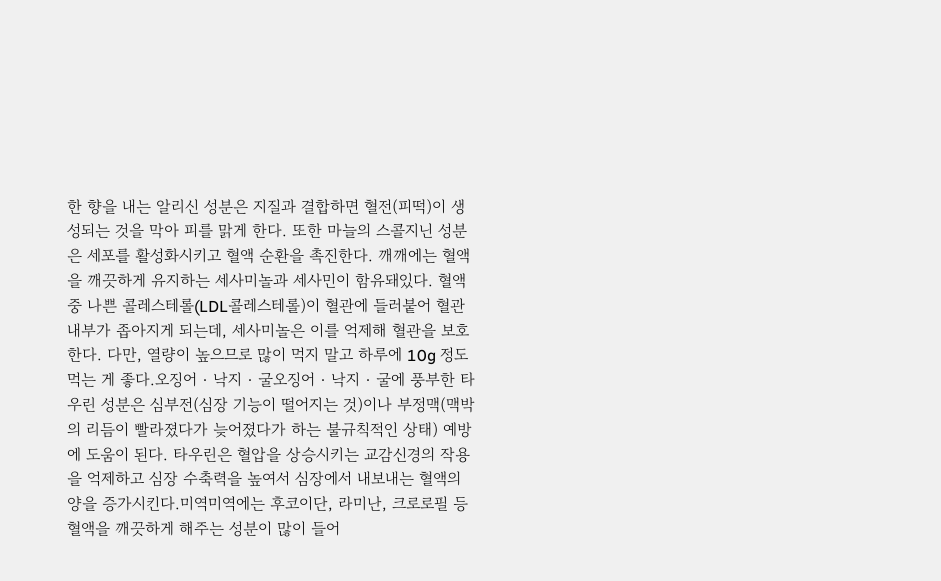한 향을 내는 알리신 성분은 지질과 결합하면 혈전(피떡)이 생성되는 것을 막아 피를 맑게 한다. 또한 마늘의 스콜지닌 성분은 세포를 활성화시키고 혈액 순환을 촉진한다. 깨깨에는 혈액을 깨끗하게 유지하는 세사미놀과 세사민이 함유돼있다. 혈액 중 나쁜 콜레스테롤(LDL콜레스테롤)이 혈관에 들러붙어 혈관 내부가 좁아지게 되는데, 세사미놀은 이를 억제해 혈관을 보호한다. 다만, 열량이 높으므로 많이 먹지 말고 하루에 10g 정도 먹는 게 좋다.오징어‧낙지‧굴오징어‧낙지‧굴에 풍부한 타우린 성분은 심부전(심장 기능이 떨어지는 것)이나 부정맥(맥박의 리듬이 빨라졌다가 늦어졌다가 하는 불규칙적인 상태) 예방에 도움이 된다. 타우린은 혈압을 상승시키는 교감신경의 작용을 억제하고 심장 수축력을 높여서 심장에서 내보내는 혈액의 양을 증가시킨다.미역미역에는 후코이단, 라미난, 크로로필 등 혈액을 깨끗하게 해주는 성분이 많이 들어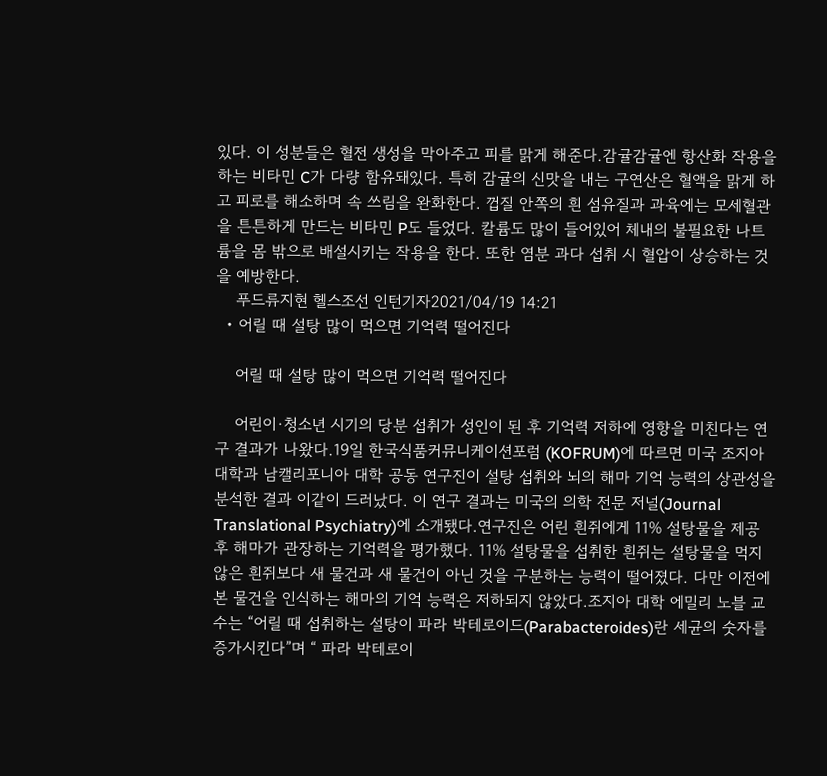있다. 이 성분들은 혈전 생성을 막아주고 피를 맑게 해준다.감귤감귤엔 항산화 작용을 하는 비타민 C가 다량 함유돼있다. 특히 감귤의 신맛을 내는 구연산은 혈액을 맑게 하고 피로를 해소하며 속 쓰림을 완화한다. 껍질 안쪽의 흰 섬유질과 과육에는 모세혈관을 튼튼하게 만드는 비타민 P도 들었다. 칼륨도 많이 들어있어 체내의 불필요한 나트륨을 몸 밖으로 배설시키는 작용을 한다. 또한 염분 과다 섭취 시 혈압이 상승하는 것을 예방한다.
    푸드류지현 헬스조선 인턴기자2021/04/19 14:21
  • 어릴 때 설탕 많이 먹으면 기억력 떨어진다

    어릴 때 설탕 많이 먹으면 기억력 떨어진다

    어린이·청소년 시기의 당분 섭취가 성인이 된 후 기억력 저하에 영향을 미친다는 연구 결과가 나왔다.19일 한국식품커뮤니케이션포럼 (KOFRUM)에 따르면 미국 조지아 대학과 남캘리포니아 대학 공동 연구진이 설탕 섭취와 뇌의 해마 기억 능력의 상관성을 분석한 결과 이같이 드러났다. 이 연구 결과는 미국의 의학 전문 저널(Journal Translational Psychiatry)에 소개됐다.연구진은 어린 흰쥐에게 11% 설탕물을 제공 후 해마가 관장하는 기억력을 평가했다. 11% 설탕물을 섭취한 흰쥐는 설탕물을 먹지 않은 흰쥐보다 새 물건과 새 물건이 아닌 것을 구분하는 능력이 떨어졌다. 다만 이전에 본 물건을 인식하는 해마의 기억 능력은 저하되지 않았다.조지아 대학 에밀리 노블 교수는 “어릴 때 섭취하는 설탕이 파라 박테로이드(Parabacteroides)란 세균의 숫자를 증가시킨다”며 “ 파라 박테로이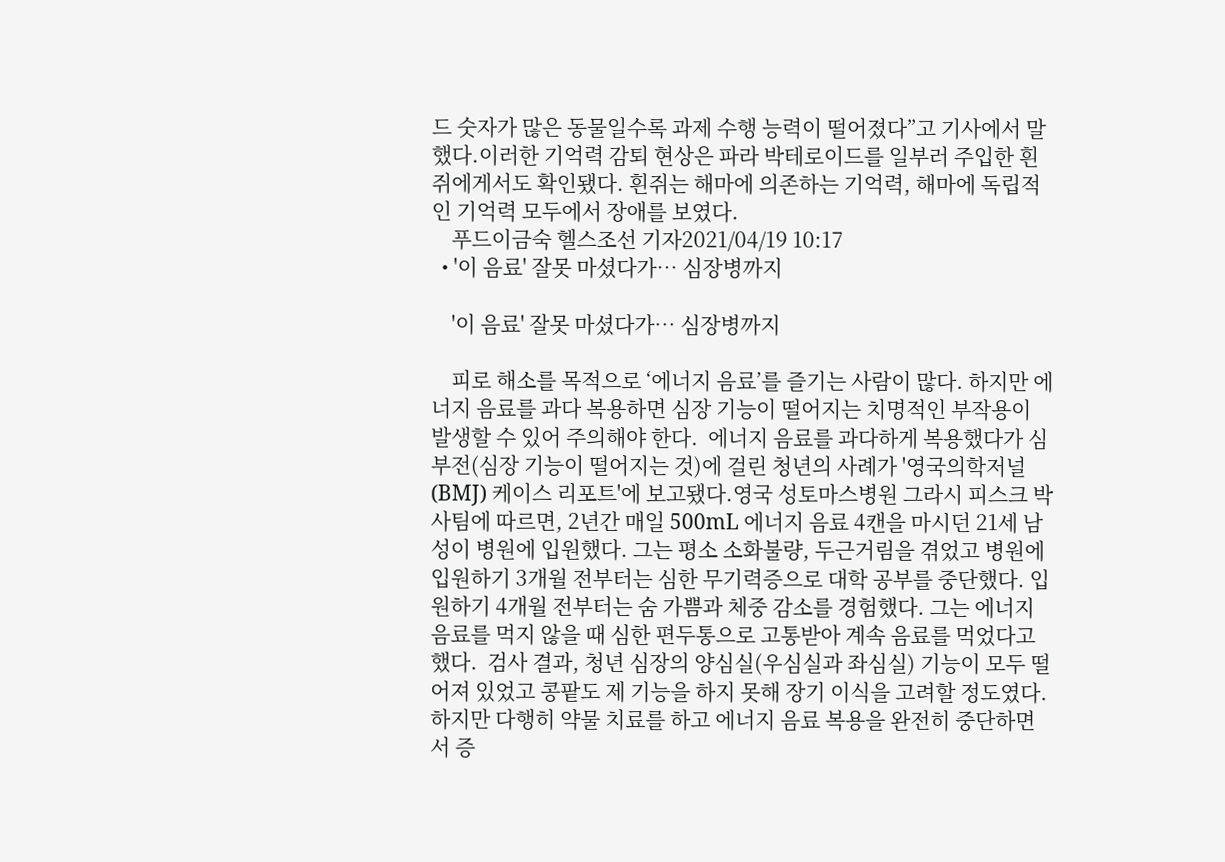드 숫자가 많은 동물일수록 과제 수행 능력이 떨어졌다”고 기사에서 말했다.이러한 기억력 감퇴 현상은 파라 박테로이드를 일부러 주입한 흰쥐에게서도 확인됐다. 흰쥐는 해마에 의존하는 기억력, 해마에 독립적인 기억력 모두에서 장애를 보였다.
    푸드이금숙 헬스조선 기자2021/04/19 10:17
  • '이 음료' 잘못 마셨다가… 심장병까지

    '이 음료' 잘못 마셨다가… 심장병까지

    피로 해소를 목적으로 ‘에너지 음료’를 즐기는 사람이 많다. 하지만 에너지 음료를 과다 복용하면 심장 기능이 떨어지는 치명적인 부작용이 발생할 수 있어 주의해야 한다.  에너지 음료를 과다하게 복용했다가 심부전(심장 기능이 떨어지는 것)에 걸린 청년의 사례가 '영국의학저널(BMJ) 케이스 리포트'에 보고됐다.영국 성토마스병원 그라시 피스크 박사팀에 따르면, 2년간 매일 500mL 에너지 음료 4캔을 마시던 21세 남성이 병원에 입원했다. 그는 평소 소화불량, 두근거림을 겪었고 병원에 입원하기 3개월 전부터는 심한 무기력증으로 대학 공부를 중단했다. 입원하기 4개월 전부터는 숨 가쁨과 체중 감소를 경험했다. 그는 에너지 음료를 먹지 않을 때 심한 편두통으로 고통받아 계속 음료를 먹었다고 했다.  검사 결과, 청년 심장의 양심실(우심실과 좌심실) 기능이 모두 떨어져 있었고 콩팥도 제 기능을 하지 못해 장기 이식을 고려할 정도였다. 하지만 다행히 약물 치료를 하고 에너지 음료 복용을 완전히 중단하면서 증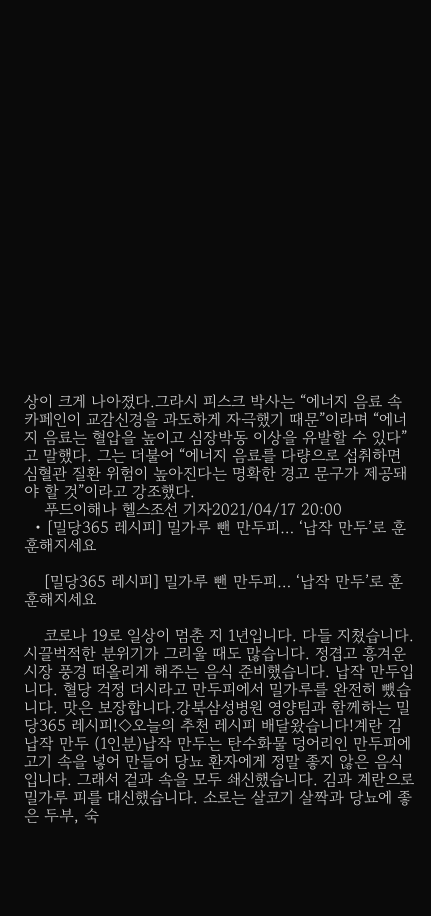상이 크게 나아졌다.그라시 피스크 박사는 “에너지 음료 속 카페인이 교감신경을 과도하게 자극했기 때문”이라며 “에너지 음료는 혈압을 높이고 심장박동 이상을 유발할 수 있다”고 말했다. 그는 더불어 “에너지 음료를 다량으로 섭취하면 심혈관 질환 위험이 높아진다는 명확한 경고 문구가 제공돼야 할 것”이라고 강조했다.
    푸드이해나 헬스조선 기자2021/04/17 20:00
  • [밀당365 레시피] 밀가루 뺀 만두피… ‘납작 만두’로 훈훈해지세요

    [밀당365 레시피] 밀가루 뺀 만두피… ‘납작 만두’로 훈훈해지세요

    코로나 19로 일상이 멈춘 지 1년입니다. 다들 지쳤습니다. 시끌벅적한 분위기가 그리울 때도 많습니다. 정겹고 흥겨운 시장 풍경 떠올리게 해주는 음식 준비했습니다. 납작 만두입니다. 혈당 걱정 더시라고 만두피에서 밀가루를 완전히 뺐습니다. 맛은 보장합니다.강북삼성병원 영양팀과 함께하는 밀당365 레시피!◇오늘의 추천 레시피 배달왔습니다!계란 김 납작 만두 (1인분)납작 만두는 탄수화물 덩어리인 만두피에 고기 속을 넣어 만들어 당뇨 환자에게 정말 좋지 않은 음식입니다. 그래서 겉과 속을 모두 쇄신했습니다. 김과 계란으로 밀가루 피를 대신했습니다. 소로는 살코기 살짝과 당뇨에 좋은 두부, 숙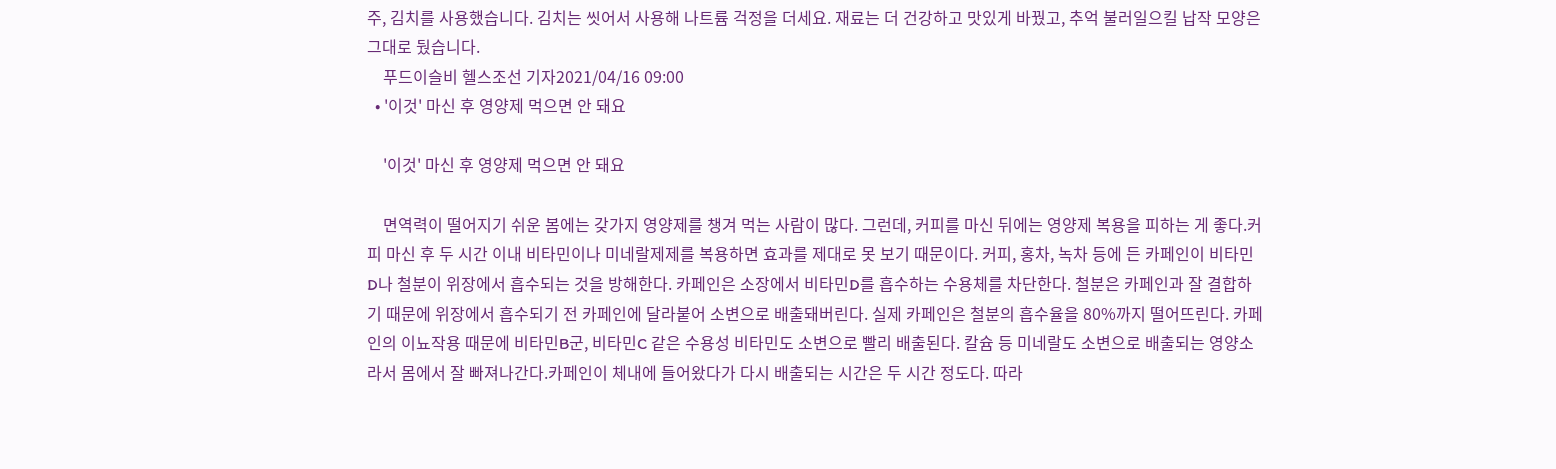주, 김치를 사용했습니다. 김치는 씻어서 사용해 나트륨 걱정을 더세요. 재료는 더 건강하고 맛있게 바꿨고, 추억 불러일으킬 납작 모양은 그대로 뒀습니다.
    푸드이슬비 헬스조선 기자2021/04/16 09:00
  • '이것' 마신 후 영양제 먹으면 안 돼요

    '이것' 마신 후 영양제 먹으면 안 돼요

    면역력이 떨어지기 쉬운 봄에는 갖가지 영양제를 챙겨 먹는 사람이 많다. 그런데, 커피를 마신 뒤에는 영양제 복용을 피하는 게 좋다.커피 마신 후 두 시간 이내 비타민이나 미네랄제제를 복용하면 효과를 제대로 못 보기 때문이다. 커피, 홍차, 녹차 등에 든 카페인이 비타민D나 철분이 위장에서 흡수되는 것을 방해한다. 카페인은 소장에서 비타민D를 흡수하는 수용체를 차단한다. 철분은 카페인과 잘 결합하기 때문에 위장에서 흡수되기 전 카페인에 달라붙어 소변으로 배출돼버린다. 실제 카페인은 철분의 흡수율을 80%까지 떨어뜨린다. 카페인의 이뇨작용 때문에 비타민B군, 비타민C 같은 수용성 비타민도 소변으로 빨리 배출된다. 칼슘 등 미네랄도 소변으로 배출되는 영양소라서 몸에서 잘 빠져나간다.카페인이 체내에 들어왔다가 다시 배출되는 시간은 두 시간 정도다. 따라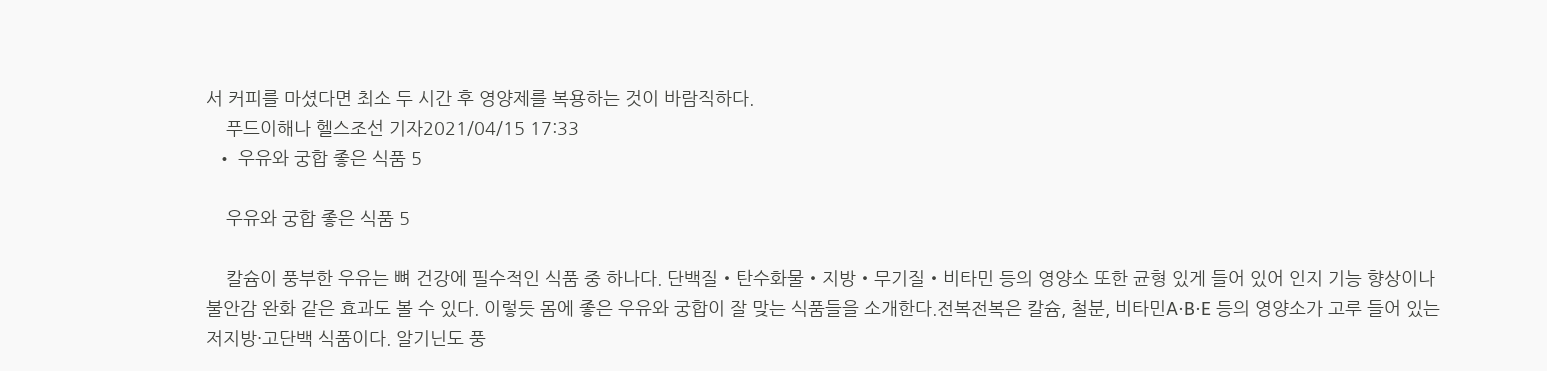서 커피를 마셨다면 최소 두 시간 후 영양제를 복용하는 것이 바람직하다.
    푸드이해나 헬스조선 기자2021/04/15 17:33
  • 우유와 궁합 좋은 식품 5

    우유와 궁합 좋은 식품 5

    칼슘이 풍부한 우유는 뼈 건강에 필수적인 식품 중 하나다. 단백질‧탄수화물‧지방‧무기질‧비타민 등의 영양소 또한 균형 있게 들어 있어 인지 기능 향상이나 불안감 완화 같은 효과도 볼 수 있다. 이렇듯 몸에 좋은 우유와 궁합이 잘 맞는 식품들을 소개한다.전복전복은 칼슘, 철분, 비타민A·B·E 등의 영양소가 고루 들어 있는 저지방·고단백 식품이다. 알기닌도 풍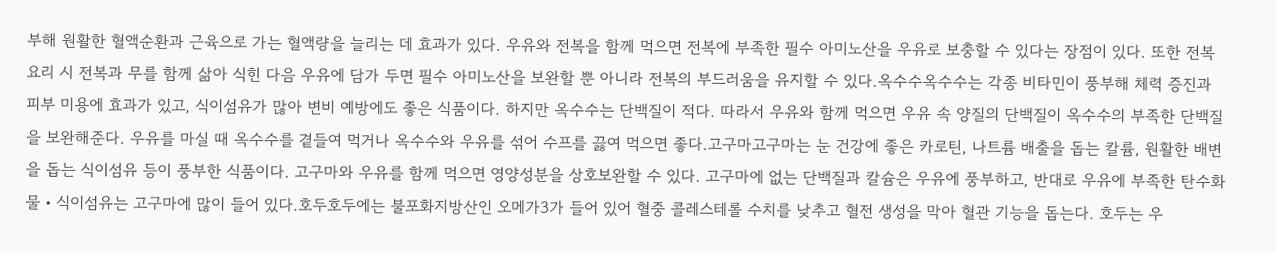부해 원활한 혈액순환과 근육으로 가는 혈액량을 늘리는 데 효과가 있다. 우유와 전복을 함께 먹으면 전복에 부족한 필수 아미노산을 우유로 보충할 수 있다는 장점이 있다. 또한 전복 요리 시 전복과 무를 함께 삶아 식힌 다음 우유에 담가 두면 필수 아미노산을 보완할 뿐 아니라 전복의 부드러움을 유지할 수 있다.옥수수옥수수는 각종 비타민이 풍부해 체력 증진과 피부 미용에 효과가 있고, 식이섬유가 많아 변비 예방에도 좋은 식품이다. 하지만 옥수수는 단백질이 적다. 따라서 우유와 함께 먹으면 우유 속 양질의 단백질이 옥수수의 부족한 단백질을 보완해준다. 우유를 마실 때 옥수수를 곁들여 먹거나 옥수수와 우유를 섞어 수프를 끓여 먹으면 좋다.고구마고구마는 눈 건강에 좋은 카로틴, 나트륨 배출을 돕는 칼륨, 원활한 배변을 돕는 식이섬유 등이 풍부한 식품이다. 고구마와 우유를 함께 먹으면 영양성분을 상호보완할 수 있다. 고구마에 없는 단백질과 칼슘은 우유에 풍부하고, 반대로 우유에 부족한 탄수화물‧식이섬유는 고구마에 많이 들어 있다.호두호두에는 불포화지방산인 오메가3가 들어 있어 혈중 콜레스테롤 수치를 낮추고 혈전 생성을 막아 혈관 기능을 돕는다. 호두는 우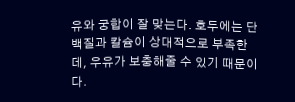유와 궁합이 잘 맞는다. 호두에는 단백질과 칼슘이 상대적으로 부족한데, 우유가 보충해줄 수 있기 때문이다.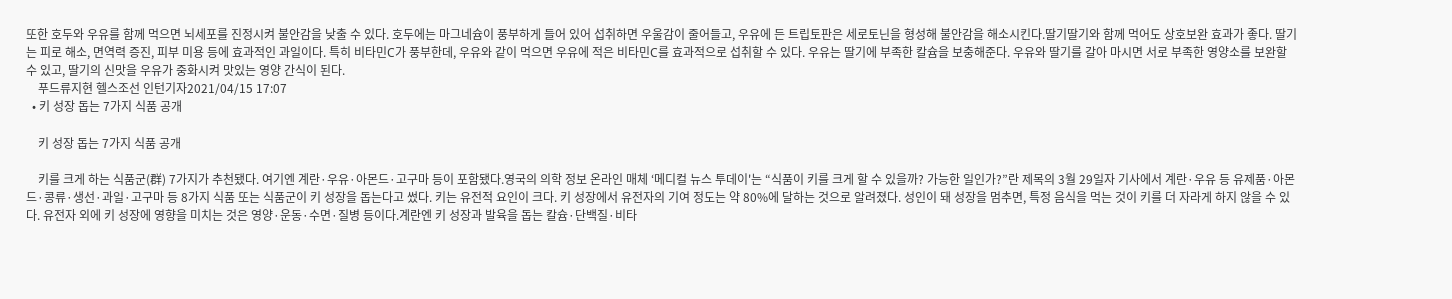또한 호두와 우유를 함께 먹으면 뇌세포를 진정시켜 불안감을 낮출 수 있다. 호두에는 마그네슘이 풍부하게 들어 있어 섭취하면 우울감이 줄어들고, 우유에 든 트립토판은 세로토닌을 형성해 불안감을 해소시킨다.딸기딸기와 함께 먹어도 상호보완 효과가 좋다. 딸기는 피로 해소, 면역력 증진, 피부 미용 등에 효과적인 과일이다. 특히 비타민C가 풍부한데, 우유와 같이 먹으면 우유에 적은 비타민C를 효과적으로 섭취할 수 있다. 우유는 딸기에 부족한 칼슘을 보충해준다. 우유와 딸기를 갈아 마시면 서로 부족한 영양소를 보완할 수 있고, 딸기의 신맛을 우유가 중화시켜 맛있는 영양 간식이 된다.
    푸드류지현 헬스조선 인턴기자2021/04/15 17:07
  • 키 성장 돕는 7가지 식품 공개

    키 성장 돕는 7가지 식품 공개

    키를 크게 하는 식품군(群) 7가지가 추천됐다. 여기엔 계란·우유·아몬드·고구마 등이 포함됐다.영국의 의학 정보 온라인 매체 ‘메디컬 뉴스 투데이'는 “식품이 키를 크게 할 수 있을까? 가능한 일인가?”란 제목의 3월 29일자 기사에서 계란·우유 등 유제품·아몬드·콩류·생선·과일·고구마 등 8가지 식품 또는 식품군이 키 성장을 돕는다고 썼다. 키는 유전적 요인이 크다. 키 성장에서 유전자의 기여 정도는 약 80%에 달하는 것으로 알려졌다. 성인이 돼 성장을 멈추면, 특정 음식을 먹는 것이 키를 더 자라게 하지 않을 수 있다. 유전자 외에 키 성장에 영향을 미치는 것은 영양·운동·수면·질병 등이다.계란엔 키 성장과 발육을 돕는 칼슘·단백질·비타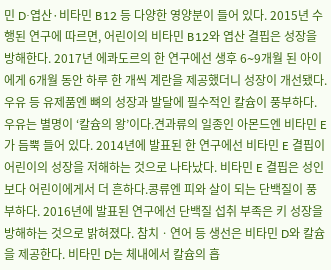민 D·엽산·비타민 B12 등 다양한 영양분이 들어 있다. 2015년 수행된 연구에 따르면, 어린이의 비타민 B12와 엽산 결핍은 성장을 방해한다. 2017년 에콰도르의 한 연구에선 생후 6∼9개월 된 아이에게 6개월 동안 하루 한 개씩 계란을 제공했더니 성장이 개선됐다. 우유 등 유제품엔 뼈의 성장과 발달에 필수적인 칼슘이 풍부하다. 우유는 별명이 ‘칼슘의 왕’이다.견과류의 일종인 아몬드엔 비타민 E가 듬뿍 들어 있다. 2014년에 발표된 한 연구에선 비타민 E 결핍이 어린이의 성장을 저해하는 것으로 나타났다. 비타민 E 결핍은 성인보다 어린이에게서 더 흔하다.콩류엔 피와 살이 되는 단백질이 풍부하다. 2016년에 발표된 연구에선 단백질 섭취 부족은 키 성장을 방해하는 것으로 밝혀졌다. 참치ㆍ연어 등 생선은 비타민 D와 칼슘을 제공한다. 비타민 D는 체내에서 칼슘의 흡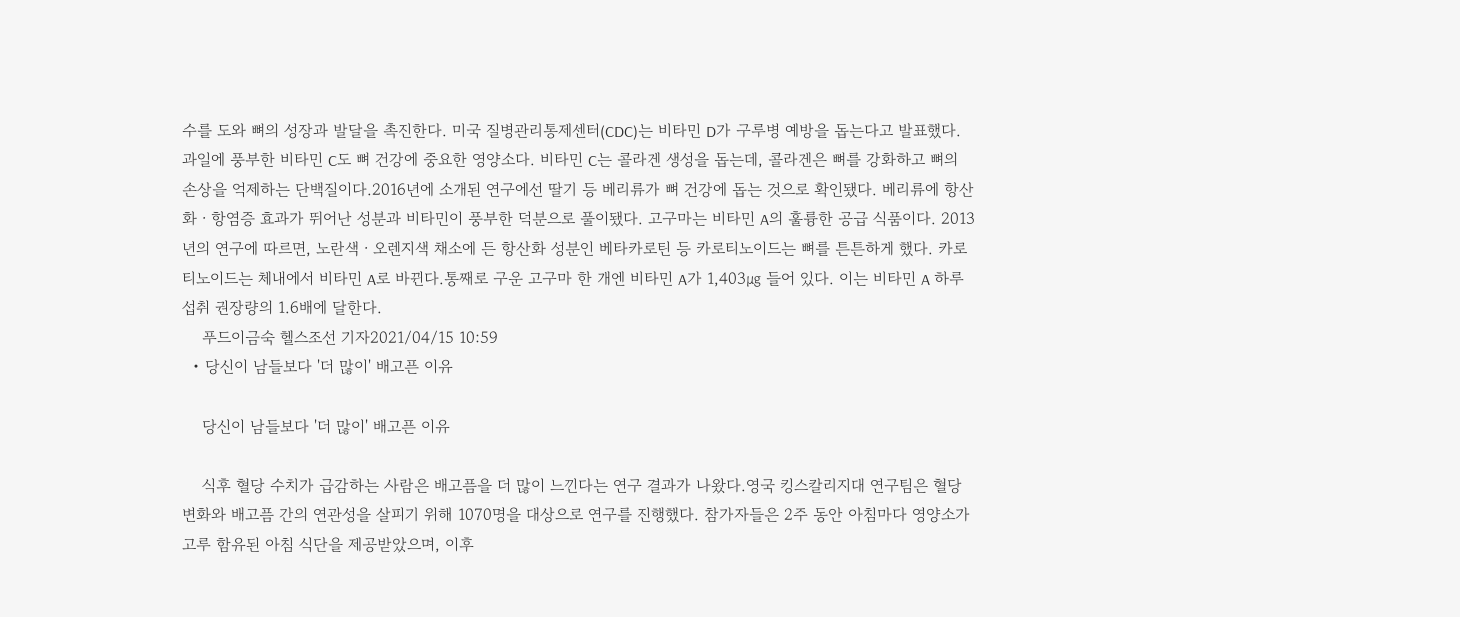수를 도와 뼈의 성장과 발달을 촉진한다. 미국 질병관리통제센터(CDC)는 비타민 D가 구루병 예방을 돕는다고 발표했다. 과일에 풍부한 비타민 C도 뼈 건강에 중요한 영양소다. 비타민 C는 콜라겐 생성을 돕는데, 콜라겐은 뼈를 강화하고 뼈의 손상을 억제하는 단백질이다.2016년에 소개된 연구에선 딸기 등 베리류가 뼈 건강에 돕는 것으로 확인됐다. 베리류에 항산화ㆍ항염증 효과가 뛰어난 성분과 비타민이 풍부한 덕분으로 풀이됐다. 고구마는 비타민 A의 훌륭한 공급 식품이다. 2013년의 연구에 따르면, 노란색ㆍ오렌지색 채소에 든 항산화 성분인 베타카로틴 등 카로티노이드는 뼈를 튼튼하게 했다. 카로티노이드는 체내에서 비타민 A로 바뀐다.통째로 구운 고구마 한 개엔 비타민 A가 1,403㎍ 들어 있다. 이는 비타민 A 하루 섭취 권장량의 1.6배에 달한다.
    푸드이금숙 헬스조선 기자2021/04/15 10:59
  • 당신이 남들보다 '더 많이' 배고픈 이유

    당신이 남들보다 '더 많이' 배고픈 이유

    식후 혈당 수치가 급감하는 사람은 배고픔을 더 많이 느낀다는 연구 결과가 나왔다.영국 킹스칼리지대 연구팀은 혈당 변화와 배고픔 간의 연관성을 살피기 위해 1070명을 대상으로 연구를 진행했다. 참가자들은 2주 동안 아침마다 영양소가 고루 함유된 아침 식단을 제공받았으며, 이후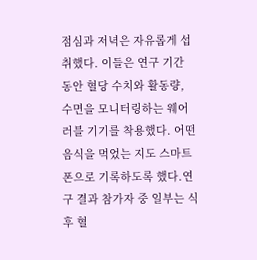점심과 저녁은 자유롭게 섭취했다. 이들은 연구 기간 동안 혈당 수치와 활동량, 수면을 모니터링하는 웨어러블 기기를 착용했다. 어떤 음식을 먹었는 지도 스마트폰으로 기록하도록 했다.연구 결과 참가자 중 일부는 식후 혈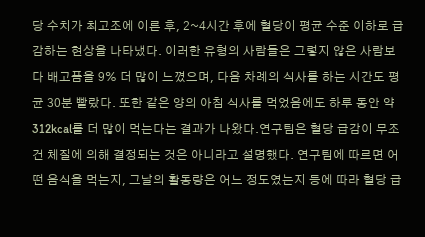당 수치가 최고조에 이른 후, 2~4시간 후에 혈당이 평균 수준 이하로 급감하는 현상을 나타냈다. 이러한 유형의 사람들은 그렇지 않은 사람보다 배고픔을 9% 더 많이 느꼈으며, 다음 차례의 식사를 하는 시간도 평균 30분 빨랐다. 또한 같은 양의 아침 식사를 먹었음에도 하루 동안 약 312kcal를 더 많이 먹는다는 결과가 나왔다.연구팀은 혈당 급감이 무조건 체질에 의해 결정되는 것은 아니라고 설명했다. 연구팀에 따르면 어떤 음식을 먹는지, 그날의 활동량은 어느 정도였는지 등에 따라 혈당 급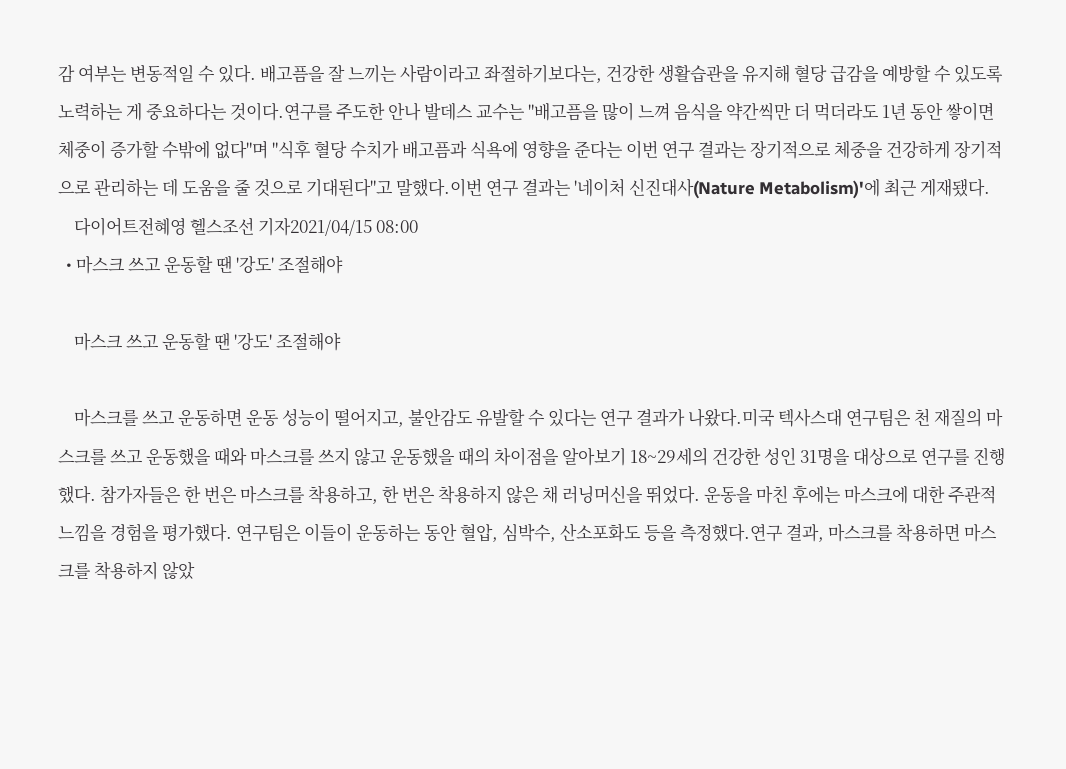감 여부는 변동적일 수 있다. 배고픔을 잘 느끼는 사람이라고 좌절하기보다는, 건강한 생활습관을 유지해 혈당 급감을 예방할 수 있도록 노력하는 게 중요하다는 것이다.연구를 주도한 안나 발데스 교수는 "배고픔을 많이 느껴 음식을 약간씩만 더 먹더라도 1년 동안 쌓이면 체중이 증가할 수밖에 없다"며 "식후 혈당 수치가 배고픔과 식욕에 영향을 준다는 이번 연구 결과는 장기적으로 체중을 건강하게 장기적으로 관리하는 데 도움을 줄 것으로 기대된다"고 말했다.이번 연구 결과는 '네이처 신진대사(Nature Metabolism)'에 최근 게재됐다.
    다이어트전혜영 헬스조선 기자2021/04/15 08:00
  • 마스크 쓰고 운동할 땐 '강도' 조절해야

    마스크 쓰고 운동할 땐 '강도' 조절해야

    마스크를 쓰고 운동하면 운동 성능이 떨어지고, 불안감도 유발할 수 있다는 연구 결과가 나왔다.미국 텍사스대 연구팀은 천 재질의 마스크를 쓰고 운동했을 때와 마스크를 쓰지 않고 운동했을 때의 차이점을 알아보기 18~29세의 건강한 성인 31명을 대상으로 연구를 진행했다. 참가자들은 한 번은 마스크를 착용하고, 한 번은 착용하지 않은 채 러닝머신을 뛰었다. 운동을 마친 후에는 마스크에 대한 주관적 느낌을 경험을 평가했다. 연구팀은 이들이 운동하는 동안 혈압, 심박수, 산소포화도 등을 측정했다.연구 결과, 마스크를 착용하면 마스크를 착용하지 않았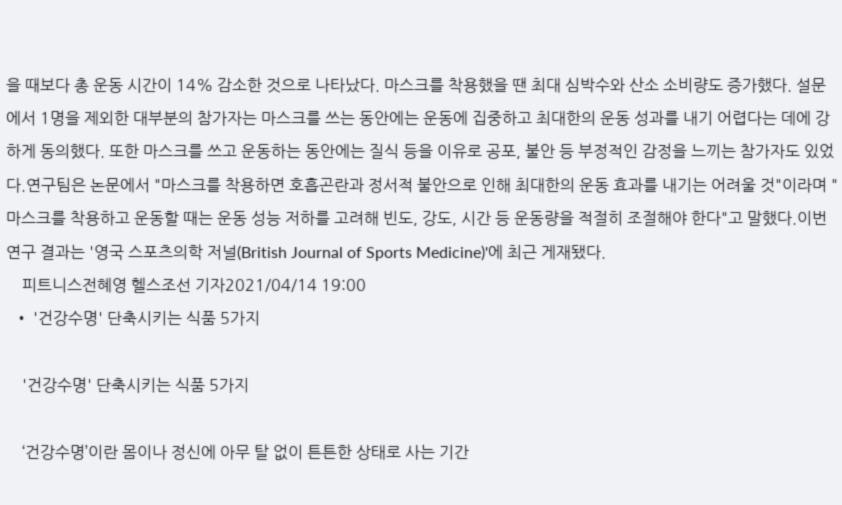을 때보다 총 운동 시간이 14% 감소한 것으로 나타났다. 마스크를 착용했을 땐 최대 심박수와 산소 소비량도 증가했다. 설문에서 1명을 제외한 대부분의 참가자는 마스크를 쓰는 동안에는 운동에 집중하고 최대한의 운동 성과를 내기 어렵다는 데에 강하게 동의했다. 또한 마스크를 쓰고 운동하는 동안에는 질식 등을 이유로 공포, 불안 등 부정적인 감정을 느끼는 참가자도 있었다.연구팀은 논문에서 "마스크를 착용하면 호흡곤란과 정서적 불안으로 인해 최대한의 운동 효과를 내기는 어려울 것"이라며 "마스크를 착용하고 운동할 때는 운동 성능 저하를 고려해 빈도, 강도, 시간 등 운동량을 적절히 조절해야 한다"고 말했다.이번 연구 결과는 '영국 스포츠의학 저널(British Journal of Sports Medicine)'에 최근 게재됐다.
    피트니스전혜영 헬스조선 기자2021/04/14 19:00
  • '건강수명' 단축시키는 식품 5가지

    '건강수명' 단축시키는 식품 5가지

    ‘건강수명’이란 몸이나 정신에 아무 탈 없이 튼튼한 상태로 사는 기간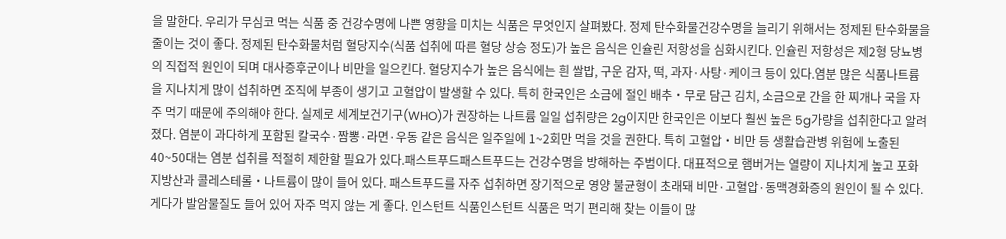을 말한다. 우리가 무심코 먹는 식품 중 건강수명에 나쁜 영향을 미치는 식품은 무엇인지 살펴봤다. 정제 탄수화물건강수명을 늘리기 위해서는 정제된 탄수화물을 줄이는 것이 좋다. 정제된 탄수화물처럼 혈당지수(식품 섭취에 따른 혈당 상승 정도)가 높은 음식은 인슐린 저항성을 심화시킨다. 인슐린 저항성은 제2형 당뇨병의 직접적 원인이 되며 대사증후군이나 비만을 일으킨다. 혈당지수가 높은 음식에는 흰 쌀밥, 구운 감자, 떡, 과자·사탕·케이크 등이 있다.염분 많은 식품나트륨을 지나치게 많이 섭취하면 조직에 부종이 생기고 고혈압이 발생할 수 있다. 특히 한국인은 소금에 절인 배추‧무로 담근 김치, 소금으로 간을 한 찌개나 국을 자주 먹기 때문에 주의해야 한다. 실제로 세계보건기구(WHO)가 권장하는 나트륨 일일 섭취량은 2g이지만 한국인은 이보다 훨씬 높은 5g가량을 섭취한다고 알려졌다. 염분이 과다하게 포함된 칼국수·짬뽕·라면·우동 같은 음식은 일주일에 1~2회만 먹을 것을 권한다. 특히 고혈압‧비만 등 생활습관병 위험에 노출된 40~50대는 염분 섭취를 적절히 제한할 필요가 있다.패스트푸드패스트푸드는 건강수명을 방해하는 주범이다. 대표적으로 햄버거는 열량이 지나치게 높고 포화지방산과 콜레스테롤‧나트륨이 많이 들어 있다. 패스트푸드를 자주 섭취하면 장기적으로 영양 불균형이 초래돼 비만·고혈압·동맥경화증의 원인이 될 수 있다. 게다가 발암물질도 들어 있어 자주 먹지 않는 게 좋다. 인스턴트 식품인스턴트 식품은 먹기 편리해 찾는 이들이 많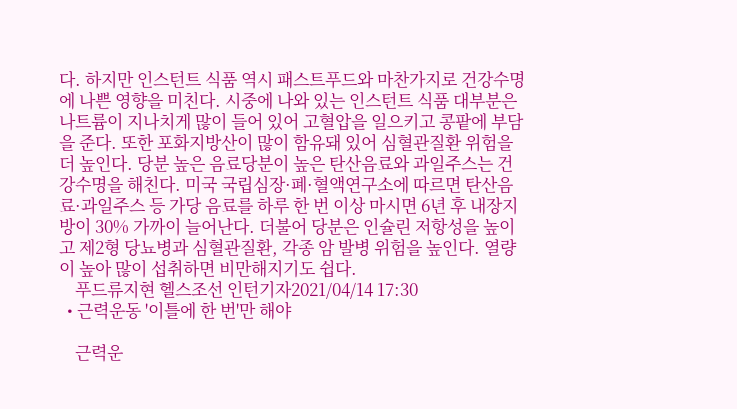다. 하지만 인스턴트 식품 역시 패스트푸드와 마찬가지로 건강수명에 나쁜 영향을 미친다. 시중에 나와 있는 인스턴트 식품 대부분은 나트륨이 지나치게 많이 들어 있어 고혈압을 일으키고 콩팥에 부담을 준다. 또한 포화지방산이 많이 함유돼 있어 심혈관질환 위험을 더 높인다. 당분 높은 음료당분이 높은 탄산음료와 과일주스는 건강수명을 해친다. 미국 국립심장·폐·혈액연구소에 따르면 탄산음료·과일주스 등 가당 음료를 하루 한 번 이상 마시면 6년 후 내장지방이 30% 가까이 늘어난다. 더불어 당분은 인슐린 저항성을 높이고 제2형 당뇨병과 심혈관질환, 각종 암 발병 위험을 높인다. 열량이 높아 많이 섭취하면 비만해지기도 쉽다.
    푸드류지현 헬스조선 인턴기자2021/04/14 17:30
  • 근력운동 '이틀에 한 번'만 해야

    근력운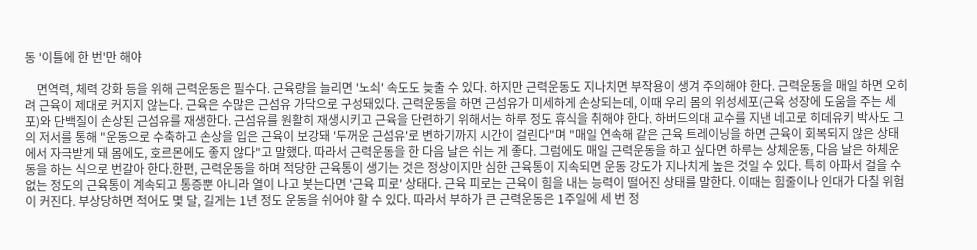동 '이틀에 한 번'만 해야

    면역력, 체력 강화 등을 위해 근력운동은 필수다. 근육량을 늘리면 '노쇠' 속도도 늦출 수 있다. 하지만 근력운동도 지나치면 부작용이 생겨 주의해야 한다. 근력운동을 매일 하면 오히려 근육이 제대로 커지지 않는다. 근육은 수많은 근섬유 가닥으로 구성돼있다. 근력운동을 하면 근섬유가 미세하게 손상되는데, 이때 우리 몸의 위성세포(근육 성장에 도움을 주는 세포)와 단백질이 손상된 근섬유를 재생한다. 근섬유를 원활히 재생시키고 근육을 단련하기 위해서는 하루 정도 휴식을 취해야 한다. 하버드의대 교수를 지낸 네고로 히데유키 박사도 그의 저서를 통해 "운동으로 수축하고 손상을 입은 근육이 보강돼 '두꺼운 근섬유'로 변하기까지 시간이 걸린다"며 "매일 연속해 같은 근육 트레이닝을 하면 근육이 회복되지 않은 상태에서 자극받게 돼 몸에도, 호르몬에도 좋지 않다"고 말했다. 따라서 근력운동을 한 다음 날은 쉬는 게 좋다. 그럼에도 매일 근력운동을 하고 싶다면 하루는 상체운동, 다음 날은 하체운동을 하는 식으로 번갈아 한다.한편, 근력운동을 하며 적당한 근육통이 생기는 것은 정상이지만 심한 근육통이 지속되면 운동 강도가 지나치게 높은 것일 수 있다. 특히 아파서 걸을 수 없는 정도의 근육통이 계속되고 통증뿐 아니라 열이 나고 붓는다면 '근육 피로' 상태다. 근육 피로는 근육이 힘을 내는 능력이 떨어진 상태를 말한다. 이때는 힘줄이나 인대가 다칠 위험이 커진다. 부상당하면 적어도 몇 달, 길게는 1년 정도 운동을 쉬어야 할 수 있다. 따라서 부하가 큰 근력운동은 1주일에 세 번 정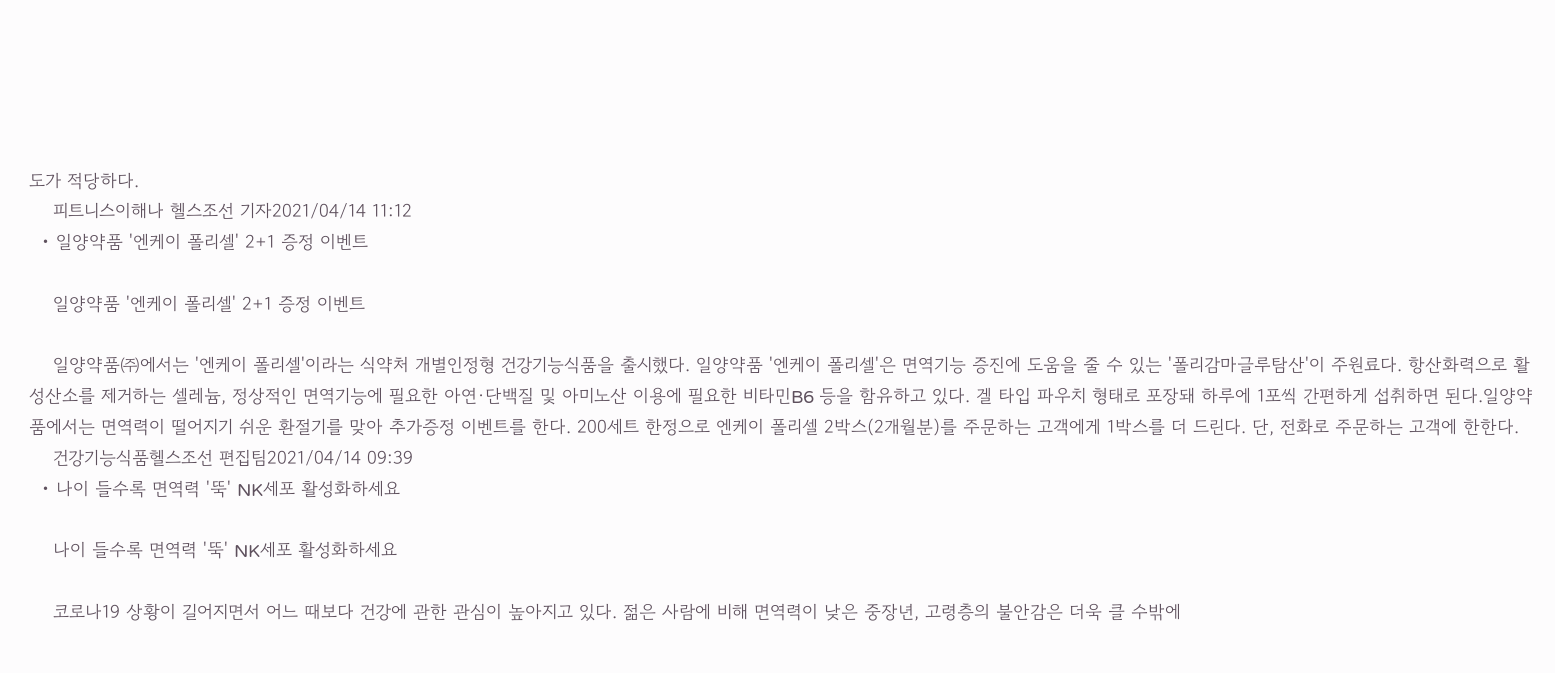도가 적당하다.
    피트니스이해나 헬스조선 기자2021/04/14 11:12
  • 일양약품 '엔케이 폴리셀' 2+1 증정 이벤트

    일양약품 '엔케이 폴리셀' 2+1 증정 이벤트

    일양약품㈜에서는 '엔케이 폴리셀'이라는 식약처 개별인정형 건강기능식품을 출시했다. 일양약품 '엔케이 폴리셀'은 면역기능 증진에 도움을 줄 수 있는 '폴리감마글루탐산'이 주원료다. 항산화력으로 활성산소를 제거하는 셀레늄, 정상적인 면역기능에 필요한 아연·단백질 및 아미노산 이용에 필요한 비타민B6 등을 함유하고 있다. 겔 타입 파우치 형태로 포장돼 하루에 1포씩 간편하게 섭취하면 된다.일양약품에서는 면역력이 떨어지기 쉬운 환절기를 맞아 추가증정 이벤트를 한다. 200세트 한정으로 엔케이 폴리셀 2박스(2개월분)를 주문하는 고객에게 1박스를 더 드린다. 단, 전화로 주문하는 고객에 한한다.
    건강기능식품헬스조선 편집팀2021/04/14 09:39
  • 나이 들수록 면역력 '뚝' NK세포 활성화하세요

    나이 들수록 면역력 '뚝' NK세포 활성화하세요

    코로나19 상황이 길어지면서 어느 때보다 건강에 관한 관심이 높아지고 있다. 젊은 사람에 비해 면역력이 낮은 중장년, 고령층의 불안감은 더욱 클 수밖에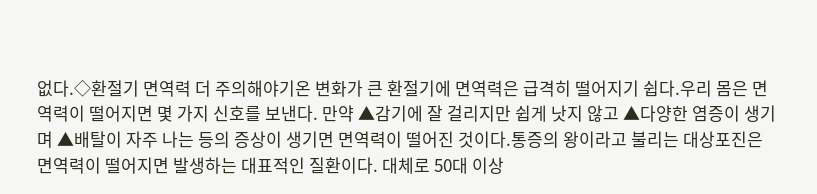없다.◇환절기 면역력 더 주의해야기온 변화가 큰 환절기에 면역력은 급격히 떨어지기 쉽다.우리 몸은 면역력이 떨어지면 몇 가지 신호를 보낸다. 만약 ▲감기에 잘 걸리지만 쉽게 낫지 않고 ▲다양한 염증이 생기며 ▲배탈이 자주 나는 등의 증상이 생기면 면역력이 떨어진 것이다.통증의 왕이라고 불리는 대상포진은 면역력이 떨어지면 발생하는 대표적인 질환이다. 대체로 50대 이상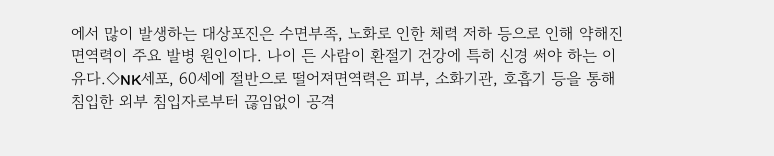에서 많이 발생하는 대상포진은 수면부족, 노화로 인한 체력 저하 등으로 인해 약해진 면역력이 주요 발병 원인이다. 나이 든 사람이 환절기 건강에 특히 신경 써야 하는 이유다.◇NK세포, 60세에 절반으로 떨어져면역력은 피부, 소화기관, 호흡기 등을 통해 침입한 외부 침입자로부터 끊임없이 공격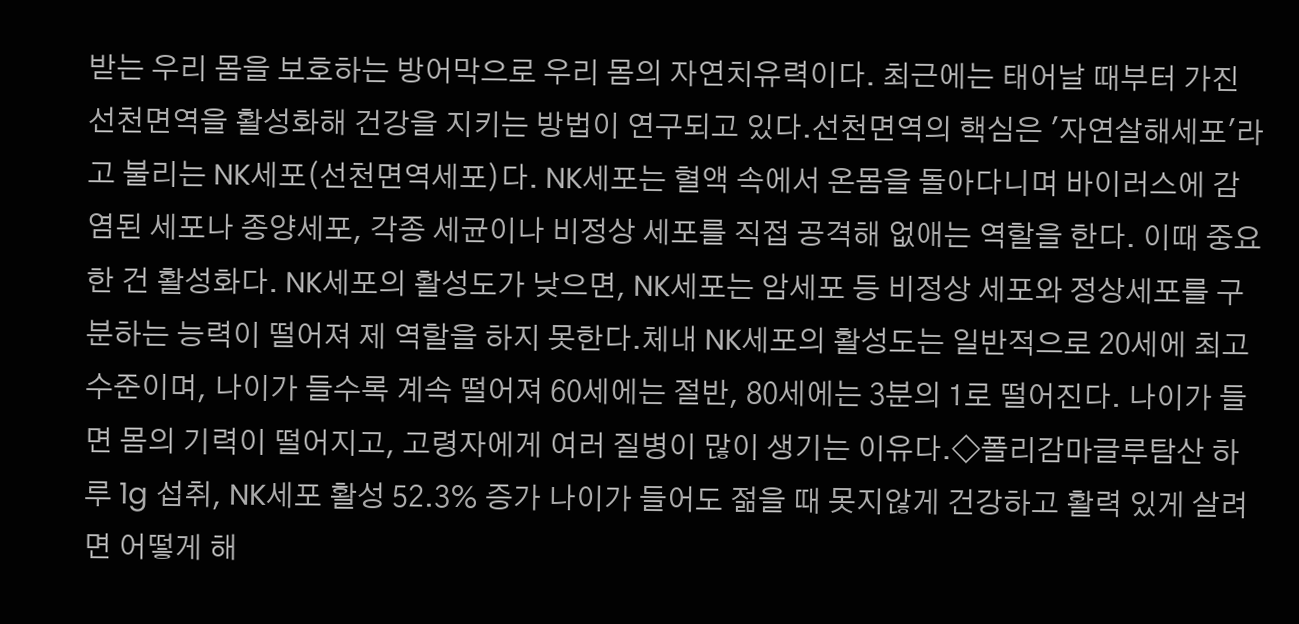받는 우리 몸을 보호하는 방어막으로 우리 몸의 자연치유력이다. 최근에는 태어날 때부터 가진 선천면역을 활성화해 건강을 지키는 방법이 연구되고 있다.선천면역의 핵심은 '자연살해세포'라고 불리는 NK세포(선천면역세포)다. NK세포는 혈액 속에서 온몸을 돌아다니며 바이러스에 감염된 세포나 종양세포, 각종 세균이나 비정상 세포를 직접 공격해 없애는 역할을 한다. 이때 중요한 건 활성화다. NK세포의 활성도가 낮으면, NK세포는 암세포 등 비정상 세포와 정상세포를 구분하는 능력이 떨어져 제 역할을 하지 못한다.체내 NK세포의 활성도는 일반적으로 20세에 최고 수준이며, 나이가 들수록 계속 떨어져 60세에는 절반, 80세에는 3분의 1로 떨어진다. 나이가 들면 몸의 기력이 떨어지고, 고령자에게 여러 질병이 많이 생기는 이유다.◇폴리감마글루탐산 하루 1g 섭취, NK세포 활성 52.3% 증가 나이가 들어도 젊을 때 못지않게 건강하고 활력 있게 살려면 어떻게 해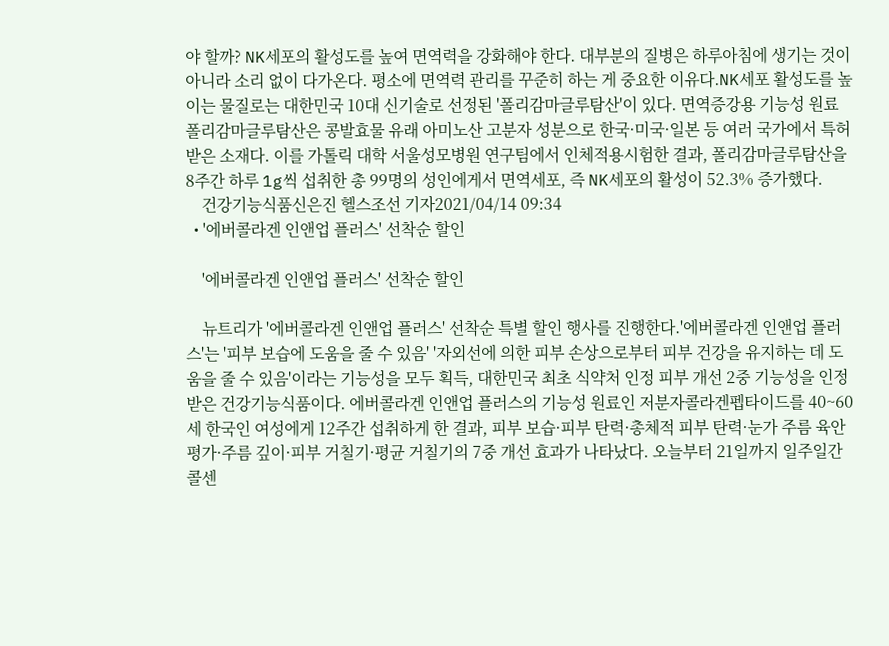야 할까? NK세포의 활성도를 높여 면역력을 강화해야 한다. 대부분의 질병은 하루아침에 생기는 것이 아니라 소리 없이 다가온다. 평소에 면역력 관리를 꾸준히 하는 게 중요한 이유다.NK세포 활성도를 높이는 물질로는 대한민국 10대 신기술로 선정된 '폴리감마글루탐산'이 있다. 면역증강용 기능성 원료 폴리감마글루탐산은 콩발효물 유래 아미노산 고분자 성분으로 한국·미국·일본 등 여러 국가에서 특허받은 소재다. 이를 가톨릭 대학 서울성모병원 연구팀에서 인체적용시험한 결과, 폴리감마글루탐산을 8주간 하루 1g씩 섭취한 총 99명의 성인에게서 면역세포, 즉 NK세포의 활성이 52.3% 증가했다.
    건강기능식품신은진 헬스조선 기자2021/04/14 09:34
  • '에버콜라겐 인앤업 플러스' 선착순 할인

    '에버콜라겐 인앤업 플러스' 선착순 할인

    뉴트리가 '에버콜라겐 인앤업 플러스' 선착순 특별 할인 행사를 진행한다.'에버콜라겐 인앤업 플러스'는 '피부 보습에 도움을 줄 수 있음' '자외선에 의한 피부 손상으로부터 피부 건강을 유지하는 데 도움을 줄 수 있음'이라는 기능성을 모두 획득, 대한민국 최초 식약처 인정 피부 개선 2중 기능성을 인정받은 건강기능식품이다. 에버콜라겐 인앤업 플러스의 기능성 원료인 저분자콜라겐펩타이드를 40~60세 한국인 여성에게 12주간 섭취하게 한 결과, 피부 보습·피부 탄력·총체적 피부 탄력·눈가 주름 육안 평가·주름 깊이·피부 거칠기·평균 거칠기의 7중 개선 효과가 나타났다. 오늘부터 21일까지 일주일간 콜센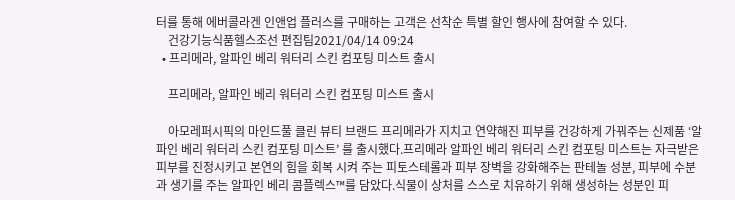터를 통해 에버콜라겐 인앤업 플러스를 구매하는 고객은 선착순 특별 할인 행사에 참여할 수 있다.
    건강기능식품헬스조선 편집팀2021/04/14 09:24
  • 프리메라, 알파인 베리 워터리 스킨 컴포팅 미스트 출시

    프리메라, 알파인 베리 워터리 스킨 컴포팅 미스트 출시

    아모레퍼시픽의 마인드풀 클린 뷰티 브랜드 프리메라가 지치고 연약해진 피부를 건강하게 가꿔주는 신제품 ‘알파인 베리 워터리 스킨 컴포팅 미스트’ 를 출시했다.프리메라 알파인 베리 워터리 스킨 컴포팅 미스트는 자극받은 피부를 진정시키고 본연의 힘을 회복 시켜 주는 피토스테롤과 피부 장벽을 강화해주는 판테놀 성분, 피부에 수분과 생기를 주는 알파인 베리 콤플렉스™를 담았다.식물이 상처를 스스로 치유하기 위해 생성하는 성분인 피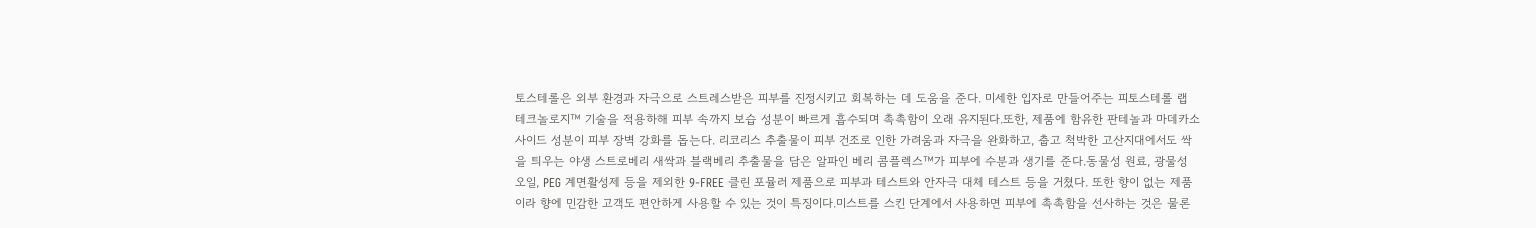토스테롤은 외부 환경과 자극으로 스트레스받은 피부를 진정시키고 회복하는 데 도움을 준다. 미세한 입자로 만들어주는 피토스테롤 랩 테크놀로지™ 기술을 적용하해 피부 속까지 보습 성분이 빠르게 흡수되며 촉촉함이 오래 유지된다.또한, 제품에 함유한 판테놀과 마데카소사이드 성분이 피부 장벽 강화를 돕는다. 리코리스 추출물이 피부 건조로 인한 가려움과 자극을 완화하고, 춥고 척박한 고산지대에서도 싹을 틔우는 야생 스트로베리 새싹과 블랙베리 추출물을 담은 알파인 베리 콤플렉스™가 피부에 수분과 생기를 준다.동물성 원료, 광물성 오일, PEG 계면활성제 등을 제외한 9-FREE 클린 포뮬러 제품으로 피부과 테스트와 안자극 대체 테스트 등을 거쳤다. 또한 향이 없는 제품이라 향에 민감한 고객도 편안하게 사용할 수 있는 것이 특징이다.미스트를 스킨 단계에서 사용하면 피부에 촉촉함을 선사하는 것은 물론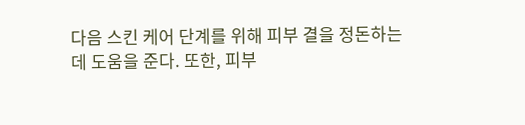다음 스킨 케어 단계를 위해 피부 결을 정돈하는 데 도움을 준다. 또한, 피부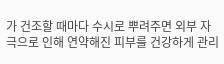가 건조할 때마다 수시로 뿌려주면 외부 자극으로 인해 연약해진 피부를 건강하게 관리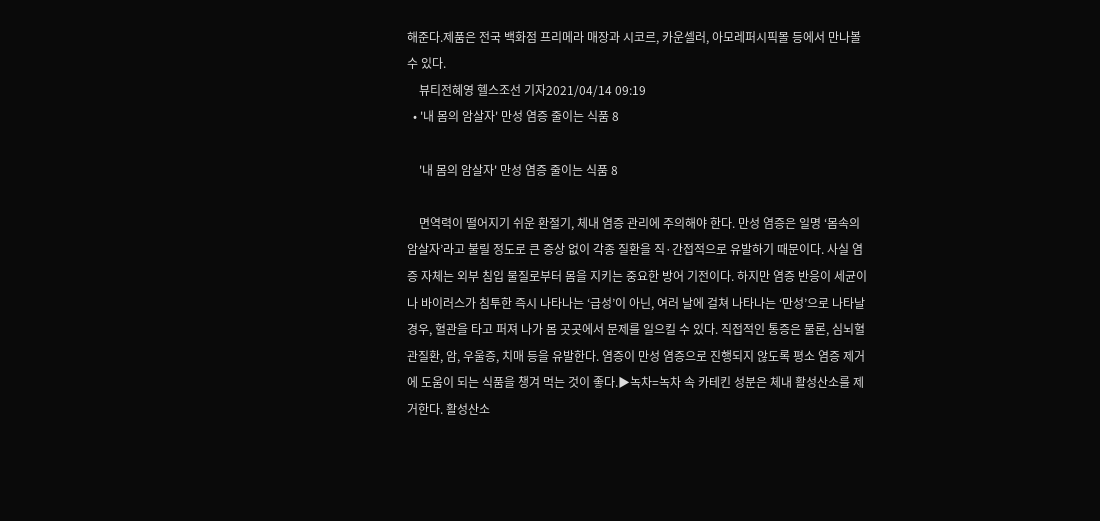해준다.제품은 전국 백화점 프리메라 매장과 시코르, 카운셀러, 아모레퍼시픽몰 등에서 만나볼 수 있다.
    뷰티전혜영 헬스조선 기자2021/04/14 09:19
  • '내 몸의 암살자' 만성 염증 줄이는 식품 8

    '내 몸의 암살자' 만성 염증 줄이는 식품 8

    면역력이 떨어지기 쉬운 환절기, 체내 염증 관리에 주의해야 한다. 만성 염증은 일명 ‘몸속의 암살자’라고 불릴 정도로 큰 증상 없이 각종 질환을 직·간접적으로 유발하기 때문이다. 사실 염증 자체는 외부 침입 물질로부터 몸을 지키는 중요한 방어 기전이다. 하지만 염증 반응이 세균이나 바이러스가 침투한 즉시 나타나는 ‘급성’이 아닌, 여러 날에 걸쳐 나타나는 ‘만성’으로 나타날 경우, 혈관을 타고 퍼져 나가 몸 곳곳에서 문제를 일으킬 수 있다. 직접적인 통증은 물론, 심뇌혈관질환, 암, 우울증, 치매 등을 유발한다. 염증이 만성 염증으로 진행되지 않도록 평소 염증 제거에 도움이 되는 식품을 챙겨 먹는 것이 좋다.▶녹차=녹차 속 카테킨 성분은 체내 활성산소를 제거한다. 활성산소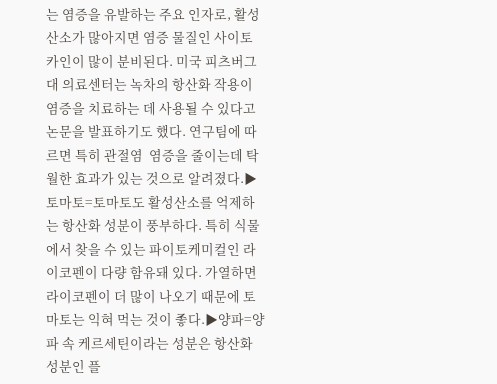는 염증을 유발하는 주요 인자로, 활성산소가 많아지면 염증 물질인 사이토카인이 많이 분비된다. 미국 피츠버그대 의료센터는 녹차의 항산화 작용이 염증을 치료하는 데 사용될 수 있다고 논문을 발표하기도 했다. 연구팀에 따르면 특히 관절염  염증을 줄이는데 탁월한 효과가 있는 것으로 알려졌다.▶토마토=토마토도 활성산소를 억제하는 항산화 성분이 풍부하다. 특히 식물에서 찾을 수 있는 파이토케미컬인 라이코펜이 다량 함유돼 있다. 가열하면 라이코펜이 더 많이 나오기 때문에 토마토는 익혀 먹는 것이 좋다.▶양파=양파 속 케르세틴이라는 성분은 항산화 성분인 플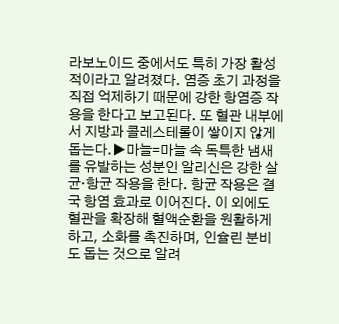라보노이드 중에서도 특히 가장 활성적이라고 알려졌다. 염증 초기 과정을 직접 억제하기 때문에 강한 항염증 작용을 한다고 보고된다. 또 혈관 내부에서 지방과 콜레스테롤이 쌓이지 않게 돕는다.▶마늘=마늘 속 독특한 냄새를 유발하는 성분인 알리신은 강한 살균·항균 작용을 한다. 항균 작용은 결국 항염 효과로 이어진다. 이 외에도 혈관을 확장해 혈액순환을 원활하게 하고, 소화를 촉진하며, 인슐린 분비도 돕는 것으로 알려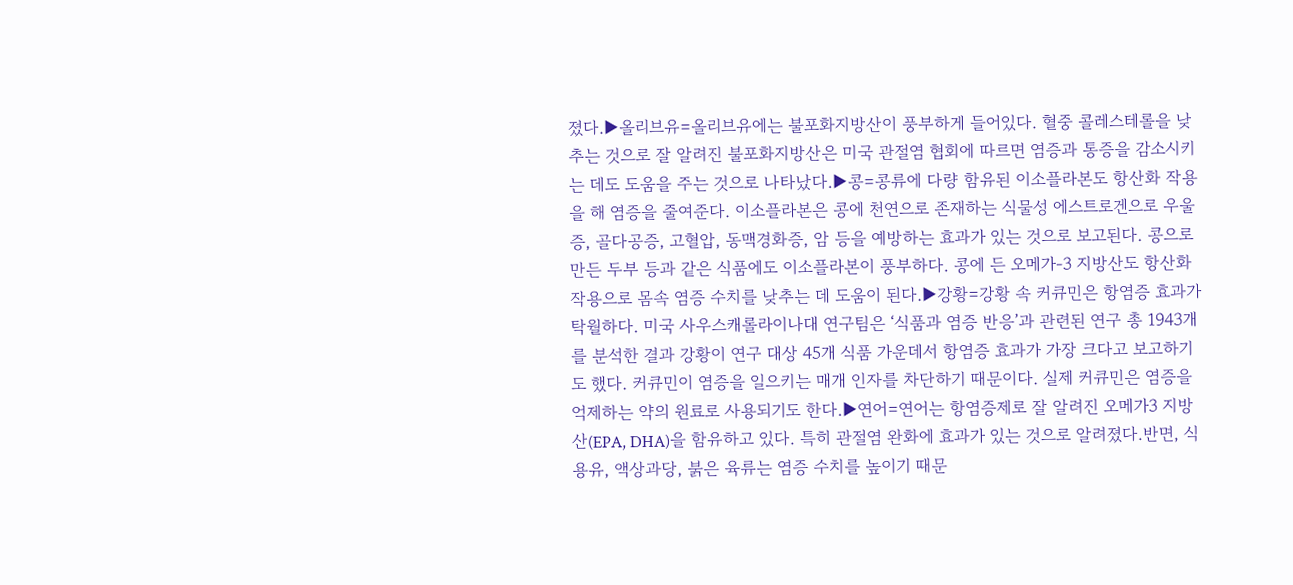졌다.▶올리브유=올리브유에는 불포화지방산이 풍부하게 들어있다. 혈중 콜레스테롤을 낮추는 것으로 잘 알려진 불포화지방산은 미국 관절염 협회에 따르면 염증과 통증을 감소시키는 데도 도움을 주는 것으로 나타났다.▶콩=콩류에 다량 함유된 이소플라본도 항산화 작용을 해 염증을 줄여준다. 이소플라본은 콩에 천연으로 존재하는 식물성 에스트로겐으로 우울증, 골다공증, 고혈압, 동맥경화증, 암 등을 예방하는 효과가 있는 것으로 보고된다. 콩으로 만든 두부 등과 같은 식품에도 이소플라본이 풍부하다. 콩에 든 오메가-3 지방산도 항산화 작용으로 몸속 염증 수치를 낮추는 데 도움이 된다.▶강황=강황 속 커큐민은 항염증 효과가 탁월하다. 미국 사우스캐롤라이나대 연구팀은 ‘식품과 염증 반응’과 관련된 연구 총 1943개를 분석한 결과 강황이 연구 대상 45개 식품 가운데서 항염증 효과가 가장 크다고 보고하기도 했다. 커큐민이 염증을 일으키는 매개 인자를 차단하기 때문이다. 실제 커큐민은 염증을 억제하는 약의 원료로 사용되기도 한다.▶연어=연어는 항염증제로 잘 알려진 오메가3 지방산(EPA, DHA)을 함유하고 있다. 특히 관절염 완화에 효과가 있는 것으로 알려졌다.반면, 식용유, 액상과당, 붉은 육류는 염증 수치를 높이기 때문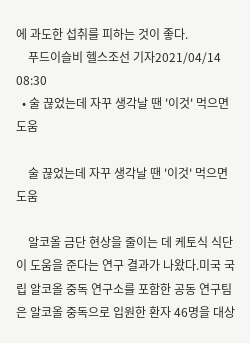에 과도한 섭취를 피하는 것이 좋다.
    푸드이슬비 헬스조선 기자2021/04/14 08:30
  • 술 끊었는데 자꾸 생각날 땐 '이것' 먹으면 도움

    술 끊었는데 자꾸 생각날 땐 '이것' 먹으면 도움

    알코올 금단 현상을 줄이는 데 케토식 식단이 도움을 준다는 연구 결과가 나왔다.미국 국립 알코올 중독 연구소를 포함한 공동 연구팀은 알코올 중독으로 입원한 환자 46명을 대상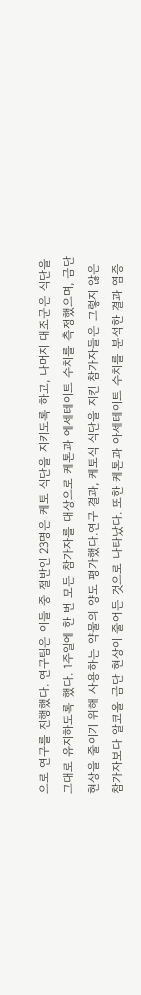으로 연구를 진행했다. 연구팀은 이들 중 절반인 23명은 케토 식단을 지키도록 하고, 나머지 대조군은 식단을 그대로 유지하도록 했다. 1주일에 한 번 모든 참가자를 대상으로 케톤과 에세테이트 수치를 측정했으며, 금단 현상을 줄이기 위해 사용하는 약물의 양도 평가했다.연구 결과, 케토식 식단을 지킨 참가자들은 그렇지 않은 참가자보다 알코올 금단 현상이 줄어든 것으로 나타났다. 또한 케톤과 아세테이트 수치를 분석한 결과 염증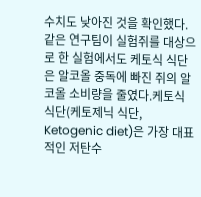수치도 낮아진 것을 확인했다. 같은 연구팀이 실험쥐를 대상으로 한 실험에서도 케토식 식단은 알코올 중독에 빠진 쥐의 알코올 소비량을 줄였다.케토식 식단(케토제닉 식단, Ketogenic diet)은 가장 대표적인 저탄수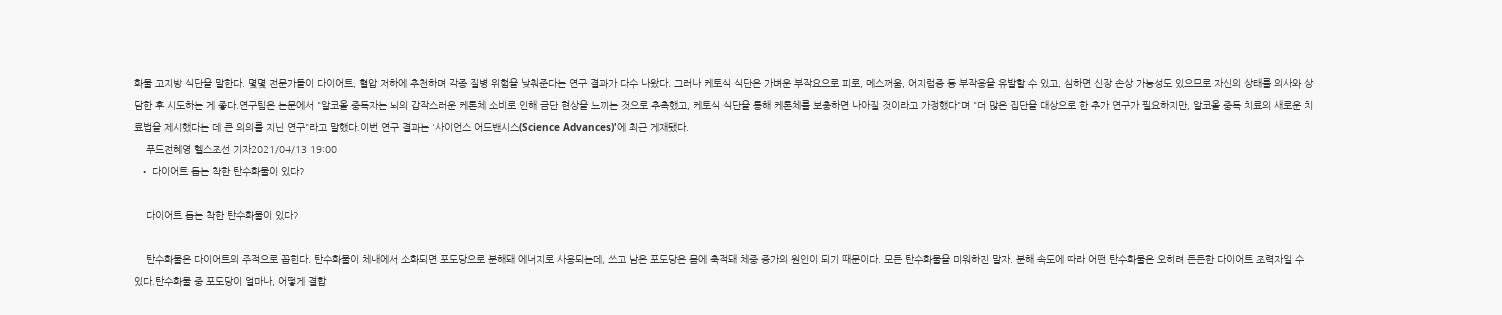화물 고지방 식단을 말한다. 몇몇 전문가들이 다이어트, 혈압 저하에 추천하며 각종 질병 위험을 낮춰준다는 연구 결과가 다수 나왔다. 그러나 케토식 식단은 가벼운 부작요으로 피로, 메스꺼움, 어지럼증 등 부작용을 유발할 수 있고, 심하면 신장 손상 가능성도 있으므로 자신의 상태를 의사와 상담한 후 시도하는 게 좋다.연구팀은 논문에서 "알코올 중독자는 뇌의 갑작스러운 케톤체 소비로 인해 금단 현상을 느끼는 것으로 추측했고, 케토식 식단을 통해 케톤체를 보충하면 나아질 것이라고 가정했다"며 "더 많은 집단을 대상으로 한 추가 연구가 필요하지만, 알코올 중독 치료의 새로운 치료법을 제시했다는 데 큰 의의를 지닌 연구"라고 말했다.이번 연구 결과는 '사이언스 어드밴시스(Science Advances)'에 최근 게재됐다.
    푸드전혜영 헬스조선 기자2021/04/13 19:00
  • 다이어트 돕는 착한 탄수화물이 있다?

    다이어트 돕는 착한 탄수화물이 있다?

    탄수화물은 다이어트의 주적으로 꼽힌다. 탄수화물이 체내에서 소화되면 포도당으로 분해돼 에너지로 사용되는데, 쓰고 남은 포도당은 몸에 축적돼 체중 증가의 원인이 되기 때문이다. 모든 탄수화물을 미워하진 말자. 분해 속도에 따라 어떤 탄수화물은 오히려 든든한 다이어트 조력자일 수 있다.탄수화물 중 포도당이 얼마나, 어떻게 결합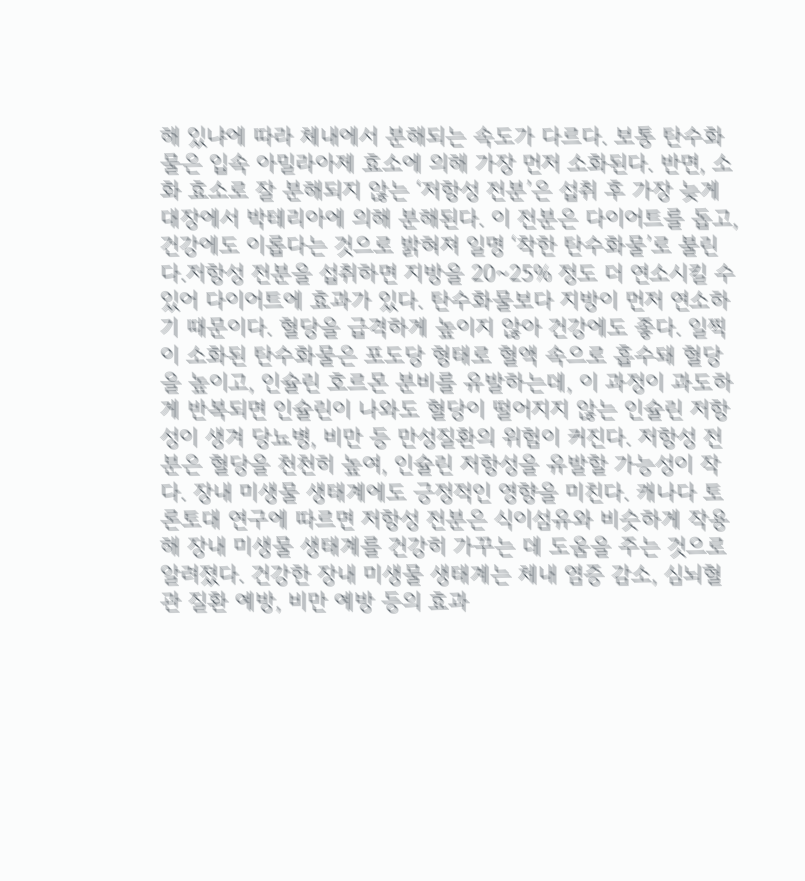해 있냐에 따라 체내에서 분해되는 속도가 다르다. 보통 탄수화물은 입속 아밀라아제 효소에 의해 가장 먼저 소화된다. 반면, 소화 효소로 잘 분해되지 않는 ‘저항성 전분’은 섭취 후 가장 늦게 대장에서 박테리아에 의해 분해된다. 이 전분은 다이어트를 돕고, 건강에도 이롭다는 것으로 밝혀져 일명 ‘착한 탄수화물’로 불린다.저항성 전분을 섭취하면 지방을 20~25% 정도 더 연소시킬 수 있어 다이어트에 효과가 있다. 탄수화물보다 지방이 먼저 연소하기 때문이다. 혈당을 급격하게 높이지 않아 건강에도 좋다. 일찍이 소화된 탄수화물은 포도당 형태로 혈액 속으로 흡수돼 혈당을 높이고, 인슐린 호르몬 분비를 유발하는데, 이 과정이 과도하게 반복되면 인슐린이 나와도 혈당이 떨어지지 않는 인슐린 저항성이 생겨 당뇨병, 비만 등 만성질환의 위험이 커진다. 저항성 전분은 혈당을 천천히 높여, 인슐린 저항성을 유발할 가능성이 작다. 장내 미생물 생태계에도 긍정적인 영향을 미친다. 캐나다 토론토대 연구에 따르면 저항성 전분은 식이섬유와 비슷하게 작용해 장내 미생물 생태계를 건강히 가꾸는 데 도움을 주는 것으로 알려졌다. 건강한 장내 미생물 생태계는 체내 염증 감소, 심뇌혈관 질환 예방, 비만 예방 등의 효과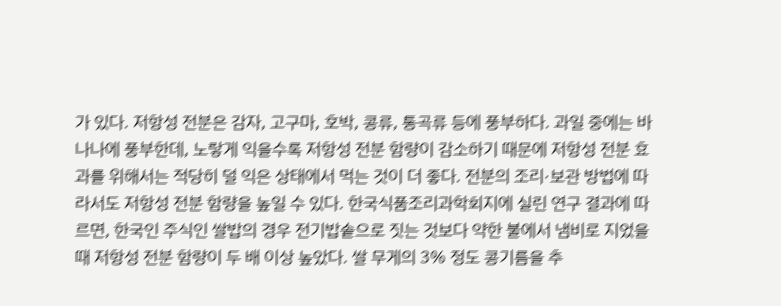가 있다. 저항성 전분은 감자, 고구마, 호박, 콩류, 통곡류 등에 풍부하다. 과일 중에는 바나나에 풍부한데, 노랗게 익을수록 저항성 전분 함량이 감소하기 때문에 저항성 전분 효과를 위해서는 적당히 덜 익은 상태에서 먹는 것이 더 좋다. 전분의 조리·보관 방법에 따라서도 저항성 전분 함량을 높일 수 있다. 한국식품조리과학회지에 실린 연구 결과에 따르면, 한국인 주식인 쌀밥의 경우 전기밥솥으로 짓는 것보다 약한 불에서 냄비로 지었을 때 저항성 전분 함량이 두 배 이상 높았다. 쌀 무게의 3% 정도 콩기름을 추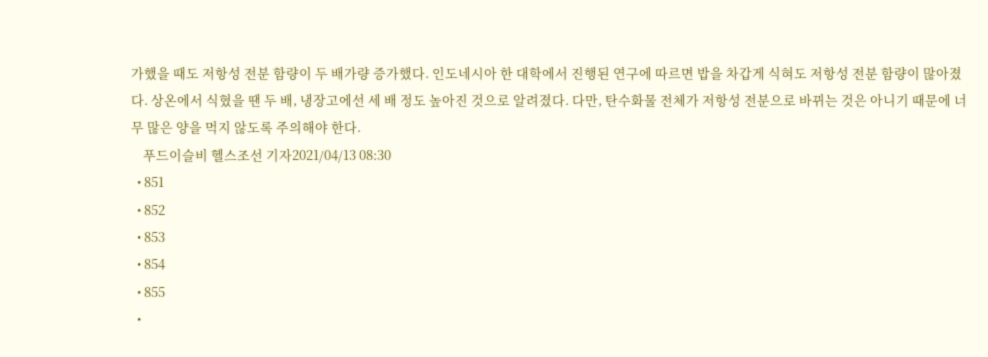가했을 때도 저항성 전분 함량이 두 배가량 증가했다. 인도네시아 한 대학에서 진행된 연구에 따르면 밥을 차갑게 식혀도 저항성 전분 함량이 많아졌다. 상온에서 식혔을 땐 두 배, 냉장고에선 세 배 정도 높아진 것으로 알려졌다. 다만, 탄수화물 전체가 저항성 전분으로 바뀌는 것은 아니기 때문에 너무 많은 양을 먹지 않도록 주의해야 한다.
    푸드이슬비 헬스조선 기자2021/04/13 08:30
  • 851
  • 852
  • 853
  • 854
  • 855
  •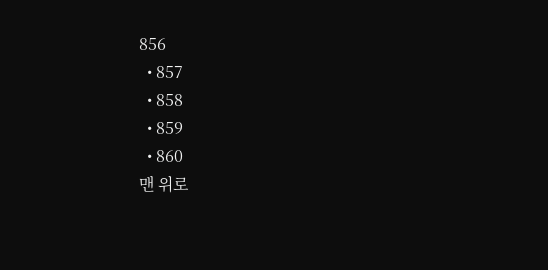856
  • 857
  • 858
  • 859
  • 860
맨 위로